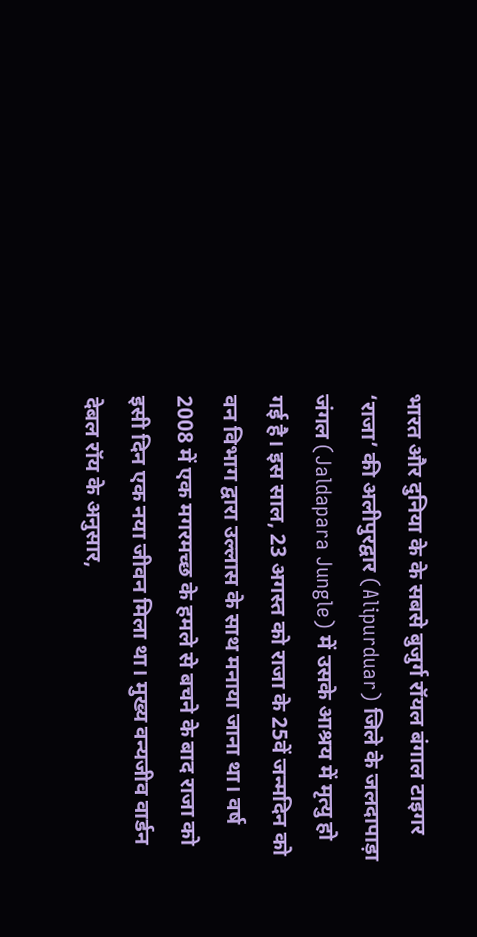भारत और दुनिया के के सबसे बुजुर्ग रॉयल बंगाल टाइगर ‘राजा’ की अलीपुरद्वार (Alipurduar) जिले के जलदापाड़ा जंगल (Jaldapara Jungle) में उसके आश्रय में मृत्यु हो गई है। इस साल, 23 अगस्त को राजा के 25वें जन्मदिन को वन विभाग द्वारा उल्लास के साथ मनाया जाना था। वर्ष 2008 में एक मगरमच्छ के हमले से बचने के बाद राजा को इसी दिन एक नया जीवन मिला था। मुख्य वन्यजीव वार्डन देबल रॉय के अनुसार,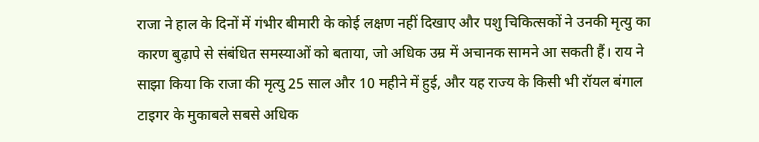राजा ने हाल के दिनों में गंभीर बीमारी के कोई लक्षण नहीं दिखाए और पशु चिकित्सकों ने उनकी मृत्यु का कारण बुढ़ापे से संबंधित समस्याओं को बताया, जो अधिक उम्र में अचानक सामने आ सकती हैं। राय ने साझा किया कि राजा की मृत्यु 25 साल और 10 महीने में हुई, और यह राज्य के किसी भी रॉयल बंगाल टाइगर के मुकाबले सबसे अधिक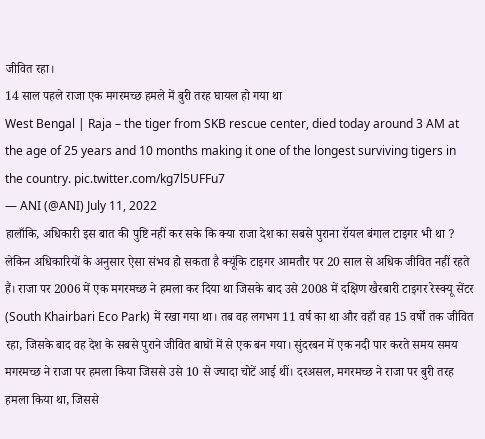जीवित रहा।
14 साल पहले राजा एक मगरमच्छ हमले में बुरी तरह घायल हो गया था
West Bengal | Raja – the tiger from SKB rescue center, died today around 3 AM at the age of 25 years and 10 months making it one of the longest surviving tigers in the country. pic.twitter.com/kg7l5UFFu7
— ANI (@ANI) July 11, 2022
हालाँकि, अधिकारी इस बात की पुष्टि नहीं कर सके कि क्या राजा देश का सबसे पुराना रॉयल बंगाल टाइगर भी था ? लेकिन अधिकारियों के अनुसार ऐसा संभव हो सकता है क्यूंकि टाइगर आमतौर पर 20 साल से अधिक जीवित नहीं रहते हैं। राजा पर 2006 में एक मगरमच्छ ने हमला कर दिया था जिसके बाद उसे 2008 में दक्षिण खैरबारी टाइगर रेस्क्यू सेंटर (South Khairbari Eco Park) में रखा गया था। तब वह लगभग 11 वर्ष का था और वहाँ वह 15 वर्षों तक जीवित रहा, जिसके बाद वह देश के सबसे पुराने जीवित बाघों में से एक बन गया। सुंदरबन में एक नदी पार करते समय समय मगरमच्छ ने राजा पर हमला किया जिससे उसे 10 से ज्यादा चोटें आई थीं। दरअसल, मगरमच्छ ने राजा पर बुरी तरह हमला किया था, जिससे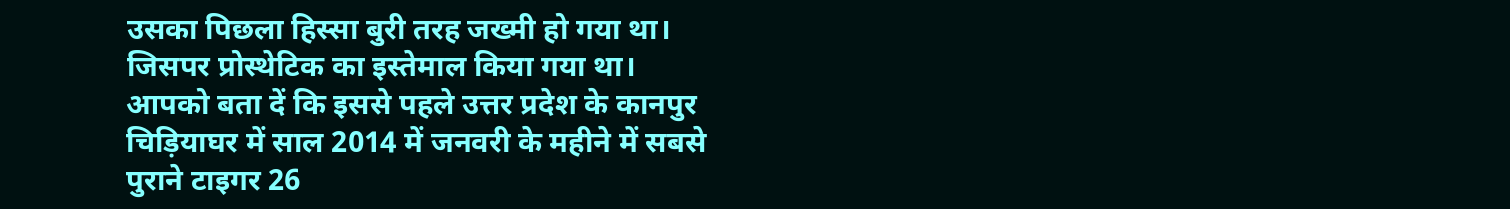उसका पिछला हिस्सा बुरी तरह जख्मी हो गया था। जिसपर प्रोस्थेटिक का इस्तेमाल किया गया था।
आपको बता दें कि इससे पहले उत्तर प्रदेश के कानपुर चिड़ियाघर में साल 2014 में जनवरी के महीने में सबसे पुराने टाइगर 26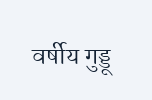वर्षीय गुड्डू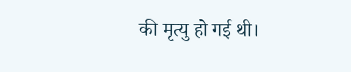की मृत्यु हो गई थी।